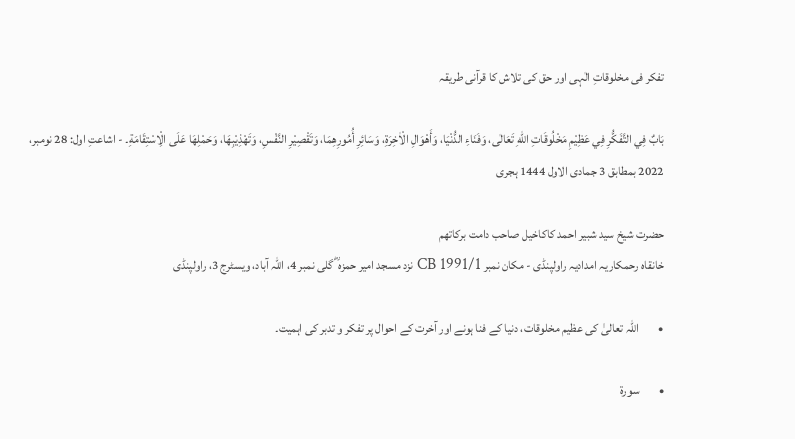تفکر فی مخلوقاتِ الٰہی اور حق کی تلاش کا قرآنی طریقہ

بَابٌ فِي التَّفَكُّرِ فِي عَظِيْمِ مَخْلُوقَاتِ اللّٰهِ تَعَالٰى، وَفَنَاءِ الدُّنْيَا، وَأَهْوَالِ الْاٰخِرَةِ، وَسَائِرِ أُمُورِهِمَا، وَتَقْصِيْرِ النَّفْسِ، وَتَهْذِيْبِهَا، وَحَمْلِهَا عَلَى الِْاسْتِقَامَةِ۔ - اشاعتِ اول: 28 نومبر، 2022 بمطابق 3 جمادی الاول 1444 ہجری

حضرت شیخ سید شبیر احمد کاکاخیل صاحب دامت برکاتھم
خانقاہ رحمکاریہ امدادیہ راولپنڈی - مکان نمبر CB 1991/1 نزد مسجد امیر حمزہ ؓ گلی نمبر 4، اللہ آباد، ویسٹرج 3، راولپنڈی

•        اللہ تعالیٰ کی عظیم مخلوقات، دنیا کے فنا ہونے اور آخرت کے احوال پر تفکر و تدبر کی اہمیت۔

•        سورۃ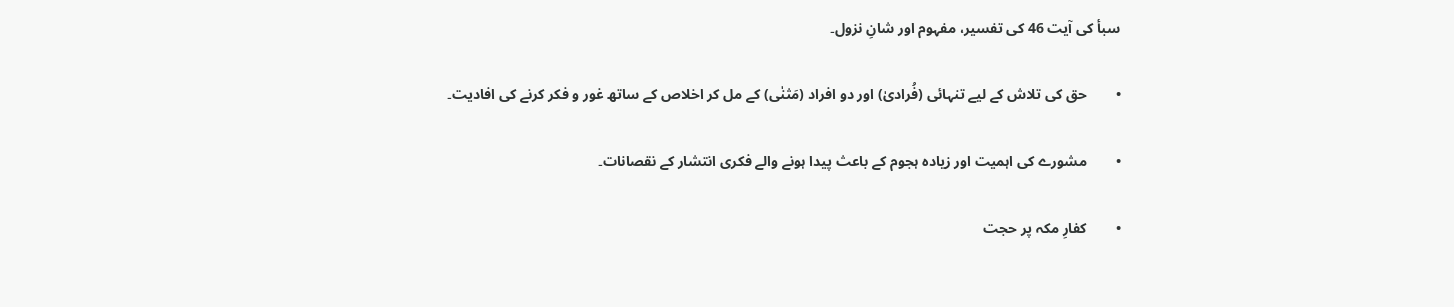سبأ کی آیت 46 کی تفسیر، مفہوم اور شانِ نزول۔

•        حق کی تلاش کے لیے تنہائی (فُرادیٰ) اور دو افراد (مَثنٰی) کے مل کر اخلاص کے ساتھ غور و فکر کرنے کی افادیت۔

•        مشورے کی اہمیت اور زیادہ ہجوم کے باعث پیدا ہونے والے فکری انتشار کے نقصانات۔

•        کفارِ مکہ پر حجت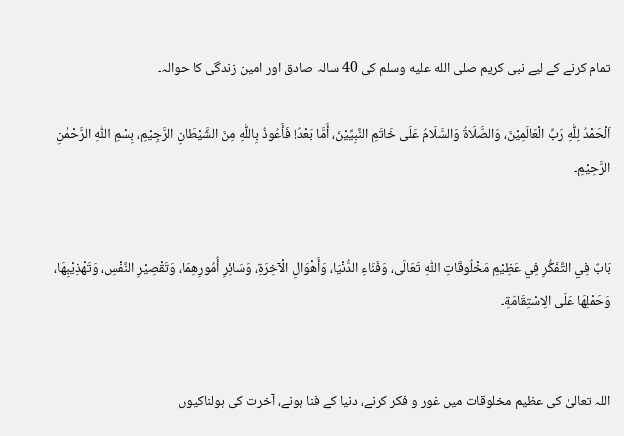تمام کرنے کے لیے نبی کریم صلى الله عليه وسلم کی 40 سالہ صادق اور امین زندگی کا حوالہ۔

اَلْحَمْدُ لِلّٰهِ رَبِّ الْعَالَمِيْنَ، وَالصَّلَاةُ وَالسَّلَامُ عَلَى خَاتَمِ النَّبِيِّيْنَ، أَمَّا بَعْدُ! فَأَعُوذُ بِاللّٰهِ مِنَ الشَّيْطَانِ الرَّجِيْمِ، بِسْمِ اللّٰهِ الرَّحْمٰنِ الرَّحِيْمِ۔


بَابٌ فِي التَّفَكُّرِ فِي عَظِيْمِ مَخْلُوقَاتِ اللّٰهِ تَعَالَى، وَفَنَاءِ الدُّنْيَا، وَأَهْوَالِ الْآخِرَةِ، وَسَائِرِ أُمُورِهِمَا، وَتَقْصِيْرِ النَّفْسِ، وَتَهْذِيْبِهَا، وَحَمْلِهَا عَلَى الِاسْتِقَامَةِ۔


اللہ تعالیٰ کی عظیم مخلوقات میں غور و فکر کرنے، دنیا کے فنا ہونے، آخرت کی ہولناکیوں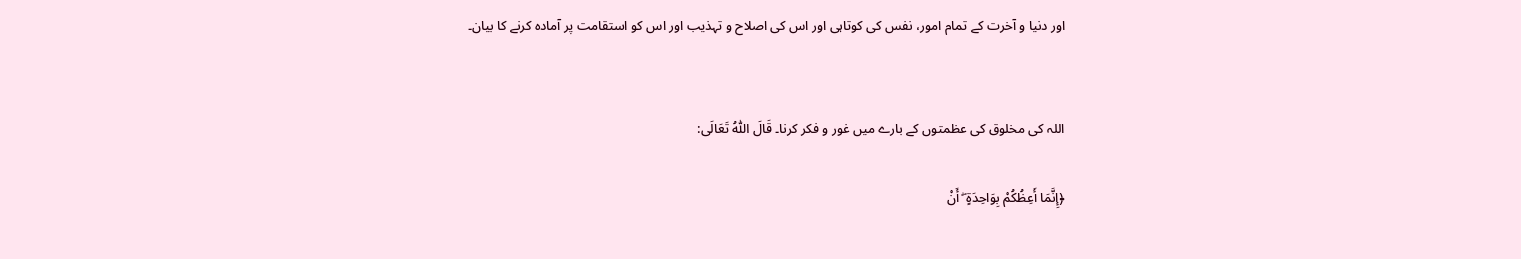اور دنیا و آخرت کے تمام امور، نفس کی کوتاہی اور اس کی اصلاح و تہذیب اور اس کو استقامت پر آمادہ کرنے کا بیان۔


اللہ کی مخلوق کی عظمتوں کے بارے میں غور و فکر کرنا۔ قَالَ اللّٰهُ تَعَالَى:

﴿إِنَّمَا أَعِظُكُمْ بِوَاحِدَةٍ ۖ أَنْ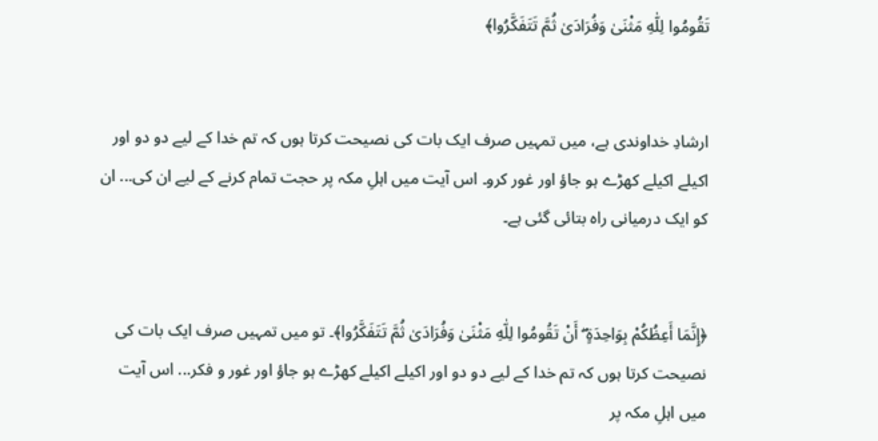تَقُومُوا لِلّٰهِ مَثْنَىٰ وَفُرَادَىٰ ثُمَّ تَتَفَكَّرُوا﴾


ارشادِ خداوندی ہے، میں تمہیں صرف ایک بات کی نصیحت کرتا ہوں کہ تم خدا کے لیے دو دو اور اکیلے اکیلے کھڑے ہو جاؤ اور غور کرو۔ اس آیت میں اہلِ مکہ پر حجت تمام کرنے کے لیے ان کی... ان کو ایک درمیانی راہ بتائی گئی ہے۔


﴿إِنَّمَا أَعِظُكُمْ بِوَاحِدَةٍ ۖ أَنْ تَقُومُوا لِلّٰهِ مَثْنَىٰ وَفُرَادَىٰ ثُمَّ تَتَفَكَّرُوا﴾۔ تو میں تمہیں صرف ایک بات کی نصیحت کرتا ہوں کہ تم خدا کے لیے دو دو اور اکیلے اکیلے کھڑے ہو جاؤ اور غور و فکر... اس آیت میں اہلِ مکہ پر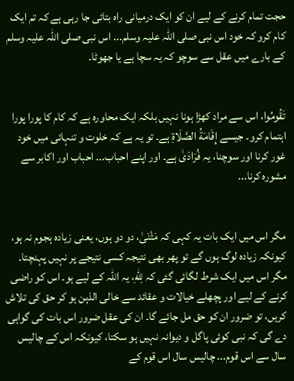حجت تمام کرنے کے لیے ان کو ایک درمیانی راہ بتائی جا رہی ہے کہ تم ایک کام کرو کہ خود اس نبی صلی اللہ علیہ وسلم... اس نبی صلی اللہ علیہ وسلم کے بارے میں عقل سے سوچو کہ یہ سچا ہے یا جھوٹا۔


تَقُومُوا، اس سے مراد کھڑا ہونا نہیں بلکہ ایک محاورہ ہے کہ کام کا پورا پورا اہتمام کرو۔ جیسے إِقَامَةُ الصَّلَاةِ ہے۔ تو یہ ہے کہ خلوت و تنہائی میں خود غور کرنا اور سوچنا، یہ فُرَادَىٰ ہے۔ اور اپنے احباب... احباب اور اکابر سے مشورہ کرنا...


مگر اس میں ایک بات یہ کہی کہ مَثْنَىٰ، دو دو ہوں، یعنی زیادہ ہجوم نہ ہو، کیونکہ زیادہ لوگ ہوں گے تو پھر بھی نتیجہ کسی نتیجے پر نہیں پہنچتا۔ مگر اس میں ایک شرط لگائی گئی کہ لِلّٰهِ، یہ اللہ کے لیے ہو۔ اس کو راضی کرنے کے لیے اور پچھلے خیالات و عقائد سے خالی الذہن ہو کر حق کی تلاش کریں، تو ضرور ان کو حق مل جائے گا۔ ان کی عقل ضرور اس بات کی گواہی دے گی کہ نبی کوئی پاگل و دیوانہ نہیں ہو سکتا، کیونکہ اس کے چالیس سال سے اس قوم... چالیس سال اس قوم کے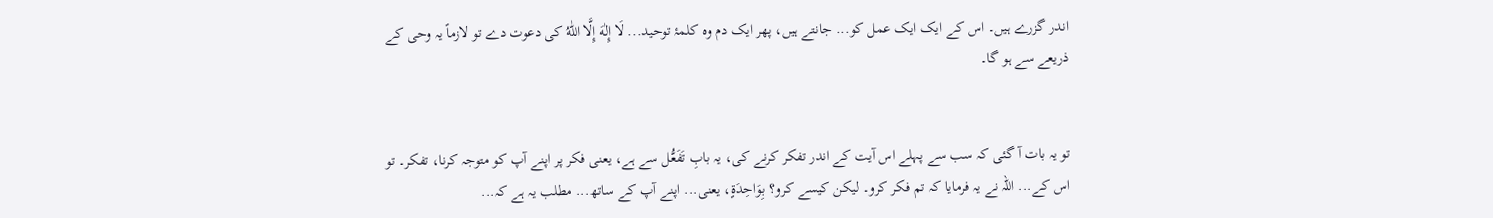اندر گزرے ہیں۔ اس کے ایک ایک عمل کو... جانتے ہیں، پھر ایک دم وہ کلمۂ توحید... لَا إِلٰهَ إِلَّا اللّٰهُ کی دعوت دے تو لازماً یہ وحی کے ذریعے سے ہو گا۔


تو یہ بات آ گئی کہ سب سے پہلے اس آیت کے اندر تفکر کرنے کی، یہ بابِ تَفَعُّل سے ہے، یعنی فکر پر اپنے آپ کو متوجہ کرنا، تفکر۔ تو اس کے... اللہ نے یہ فرمایا کہ تم فکر کرو۔ لیکن کیسے کرو؟ بِوَاحِدَةٍ، یعنی... اپنے آپ کے ساتھ... مطلب یہ ہے کہ...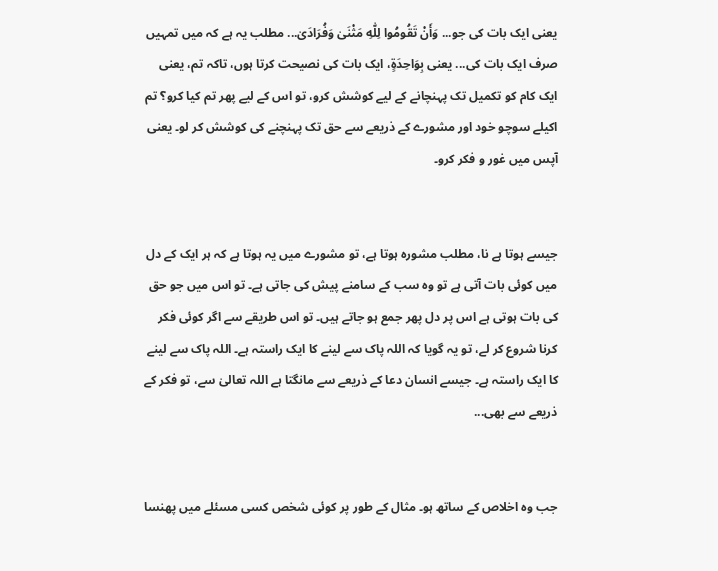یعنی ایک بات کی جو... وَأَنْ تَقُومُوا لِلّٰهِ مَثْنَىٰ وَفُرَادَىٰ... مطلب یہ ہے کہ میں تمہیں صرف ایک بات کی... یعنی بِوَاحِدَةٍ، ایک بات کی نصیحت کرتا ہوں، تاکہ تم، یعنی ایک کام کو تکمیل تک پہنچانے کے لیے کوشش کرو، تو اس کے لیے پھر تم کیا کرو؟ تم اکیلے سوچو خود اور مشورے کے ذریعے سے حق تک پہنچنے کی کوشش کر لو۔ یعنی آپس میں غور و فکر کرو۔


جیسے ہوتا ہے نا، مطلب مشورہ ہوتا ہے، تو مشورے میں یہ ہوتا ہے کہ ہر ایک کے دل میں کوئی بات آتی ہے تو وہ سب کے سامنے پیش کی جاتی ہے۔ تو اس میں جو حق کی بات ہوتی ہے اس پر دل پھر جمع ہو جاتے ہیں۔ تو اس طریقے سے اگر کوئی فکر کرنا شروع کر لے، تو یہ گویا کہ اللہ پاک سے لینے کا ایک راستہ ہے۔ اللہ پاک سے لینے کا ایک راستہ ہے۔ جیسے انسان دعا کے ذریعے سے مانگتا ہے اللہ تعالیٰ سے، تو فکر کے ذریعے سے بھی...


جب وہ اخلاص کے ساتھ ہو۔ مثال کے طور پر کوئی شخص کسی مسئلے میں پھنسا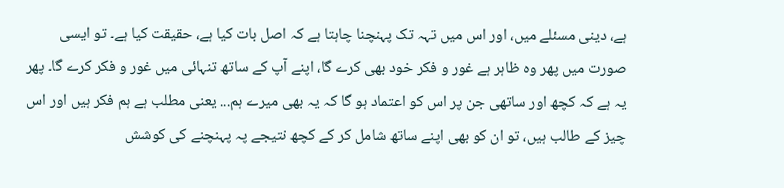ہے، دینی مسئلے میں، اور اس میں تہہ تک پہنچنا چاہتا ہے کہ اصل بات کیا ہے، حقیقت کیا ہے۔ تو ایسی صورت میں پھر وہ ظاہر ہے غور و فکر خود بھی کرے گا، اپنے آپ کے ساتھ تنہائی میں غور و فکر کرے گا۔ پھر یہ ہے کہ کچھ اور ساتھی جن پر اس کو اعتماد ہو گا کہ یہ بھی میرے ہم... یعنی مطلب ہے ہم فکر ہیں اور اس چیز کے طالب ہیں، تو ان کو بھی اپنے ساتھ شامل کر کے کچھ نتیجے پہ پہنچنے کی کوشش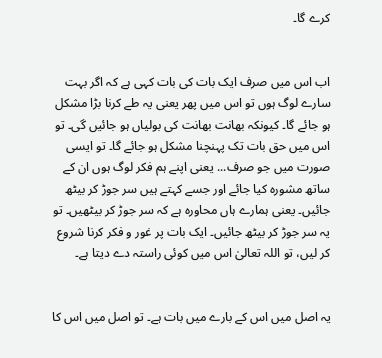کرے گا۔


اب اس میں صرف ایک بات کی بات کہی ہے کہ اگر بہت سارے لوگ ہوں تو اس میں پھر یعنی یہ طے کرنا بڑا مشکل ہو جائے گا۔ کیونکہ بھانت بھانت کی بولیاں ہو جائیں گی۔ تو اس میں حق بات تک پہنچنا مشکل ہو جائے گا۔ تو ایسی صورت میں جو صرف... یعنی اپنے ہم فکر لوگ ہوں ان کے ساتھ مشورہ کیا جائے اور جسے کہتے ہیں سر جوڑ کر بیٹھ جائیں۔ یعنی ہمارے ہاں محاورہ ہے کہ سر جوڑ کر بیٹھیں۔ تو یہ سر جوڑ کر بیٹھ جائیں۔ ایک بات پر غور و فکر کرنا شروع کر لیں، تو اللہ تعالیٰ اس میں کوئی راستہ دے دیتا ہے۔


یہ اصل میں اس کے بارے میں بات ہے۔ تو اصل میں اس کا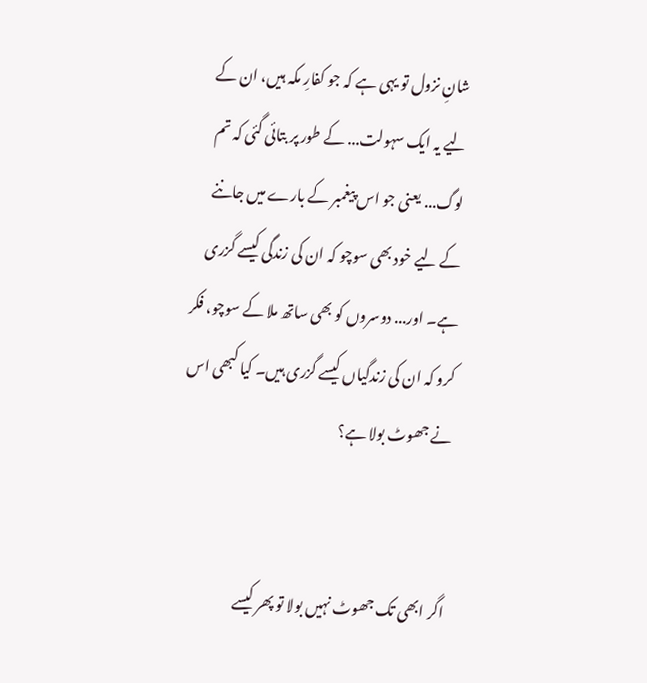شانِ نزول تو یہی ہے کہ جو کفارِ مکہ ہیں، ان کے لیے یہ ایک سہولت... کے طور پر بتائی گئی کہ تم لوگ... یعنی جو اس پیغمبر کے بارے میں جاننے کے لیے خود بھی سوچو کہ ان کی زندگی کیسے گزری ہے۔ اور... دوسروں کو بھی ساتھ ملا کے سوچو، فکر کرو کہ ان کی زندگیاں کیسے گزری ہیں۔ کیا کبھی اس نے جھوٹ بولا ہے؟


اگر ابھی تک جھوٹ نہیں بولا تو پھر کیسے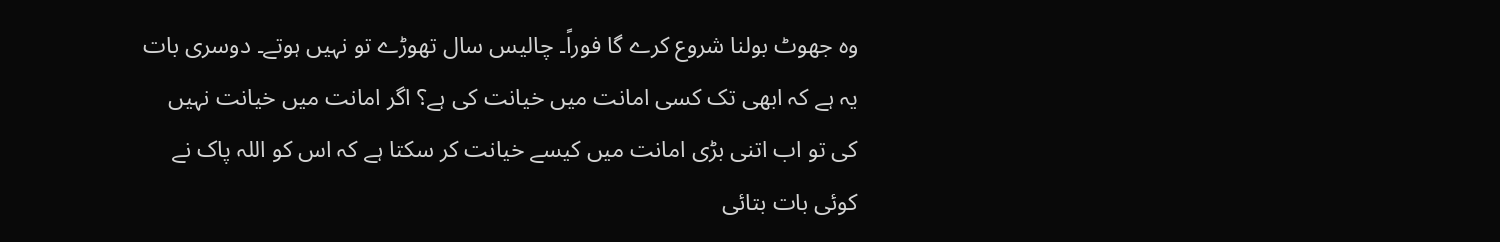وہ جھوٹ بولنا شروع کرے گا فوراً۔ چالیس سال تھوڑے تو نہیں ہوتے۔ دوسری بات یہ ہے کہ ابھی تک کسی امانت میں خیانت کی ہے؟ اگر امانت میں خیانت نہیں کی تو اب اتنی بڑی امانت میں کیسے خیانت کر سکتا ہے کہ اس کو اللہ پاک نے کوئی بات بتائی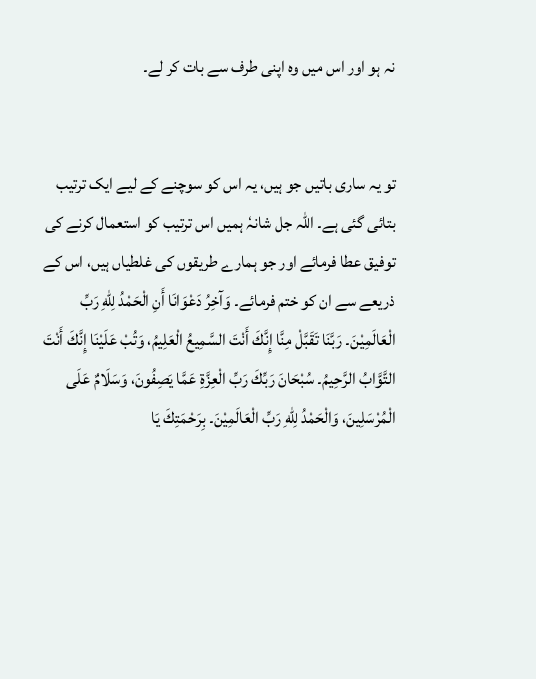نہ ہو اور اس میں وہ اپنی طرف سے بات کر لے۔


تو یہ ساری باتیں جو ہیں، یہ اس کو سوچنے کے لیے ایک ترتیب بتائی گئی ہے۔ اللہ جل شانہٗ ہمیں اس ترتیب کو استعمال کرنے کی توفیق عطا فرمائے اور جو ہمارے طریقوں کی غلطیاں ہیں، اس کے ذریعے سے ان کو ختم فرمائے۔ وَآخِرُ دَعْوَانَا أَنِ الْحَمْدُ لِلّٰهِ رَبِّ الْعَالَمِيْنَ۔ رَبَّنَا تَقَبَّلْ مِنَّا إِنَّكَ أَنْتَ السَّمِيعُ الْعَلِيمُ، وَتُبْ عَلَيْنَا إِنَّكَ أَنْتَ التَّوَّابُ الرَّحِيمُ۔ سُبْحَانَ رَبِّكَ رَبِّ الْعِزَّةِ عَمَّا يَصِفُونَ، وَسَلَامٌ عَلَى الْمُرْسَلِينَ، وَالْحَمْدُ لِلّٰهِ رَبِّ الْعَالَمِيْنَ۔ بِرَحْمَتِكَ يَا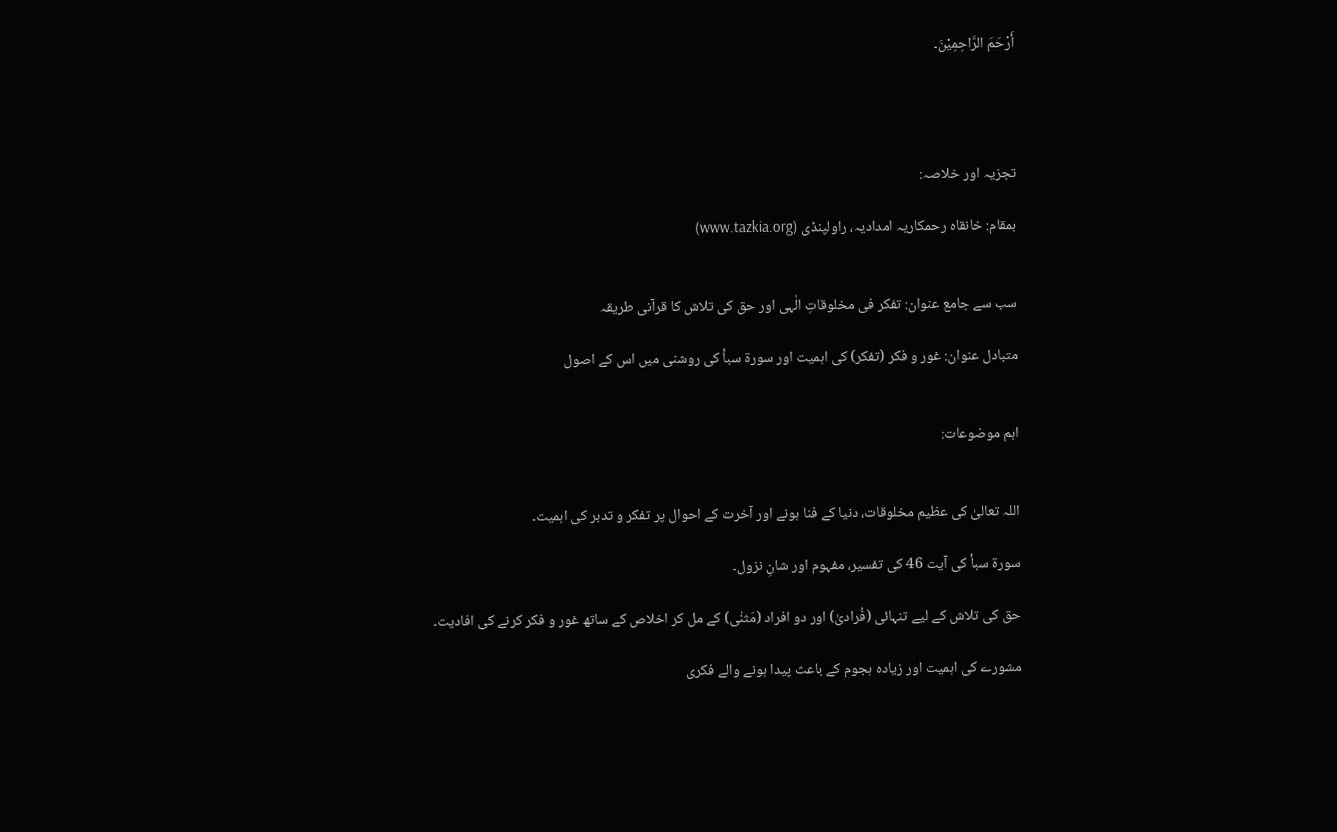أَرْحَمَ الرَّاحِمِيْنَ۔




تجزیہ اور خلاصہ:

بمقام: خانقاہ رحمکاریہ امدادیہ، راولپنڈی (www.tazkia.org)


سب سے جامع عنوان: تفکر فی مخلوقاتِ الٰہی اور حق کی تلاش کا قرآنی طریقہ

متبادل عنوان: غور و فکر (تفکر) کی اہمیت اور سورۃ سبأ کی روشنی میں اس کے اصول


اہم موضوعات:


اللہ تعالیٰ کی عظیم مخلوقات، دنیا کے فنا ہونے اور آخرت کے احوال پر تفکر و تدبر کی اہمیت۔

سورۃ سبأ کی آیت 46 کی تفسیر، مفہوم اور شانِ نزول۔

حق کی تلاش کے لیے تنہائی (فُرادیٰ) اور دو افراد (مَثنٰی) کے مل کر اخلاص کے ساتھ غور و فکر کرنے کی افادیت۔

مشورے کی اہمیت اور زیادہ ہجوم کے باعث پیدا ہونے والے فکری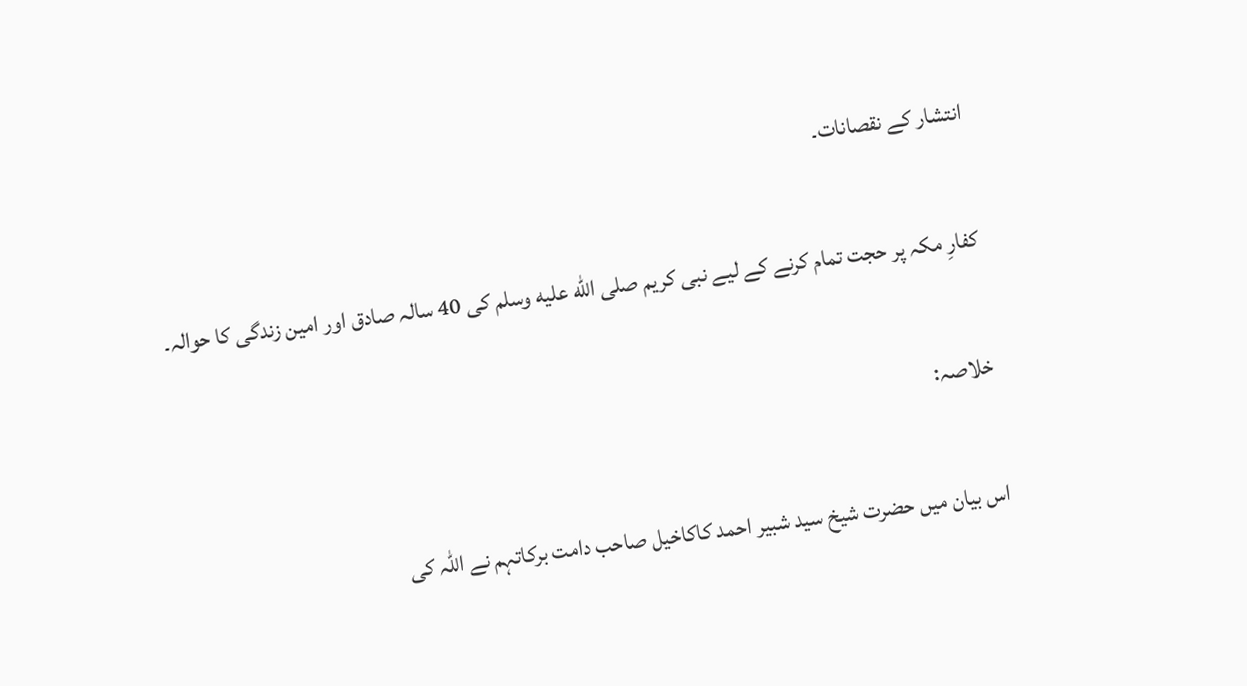انتشار کے نقصانات۔

کفارِ مکہ پر حجت تمام کرنے کے لیے نبی کریم صلى الله عليه وسلم کی 40 سالہ صادق اور امین زندگی کا حوالہ۔

خلاصہ:

اس بیان میں حضرت شیخ سید شبیر احمد کاکاخیل صاحب دامت برکاتہم نے اللہ کی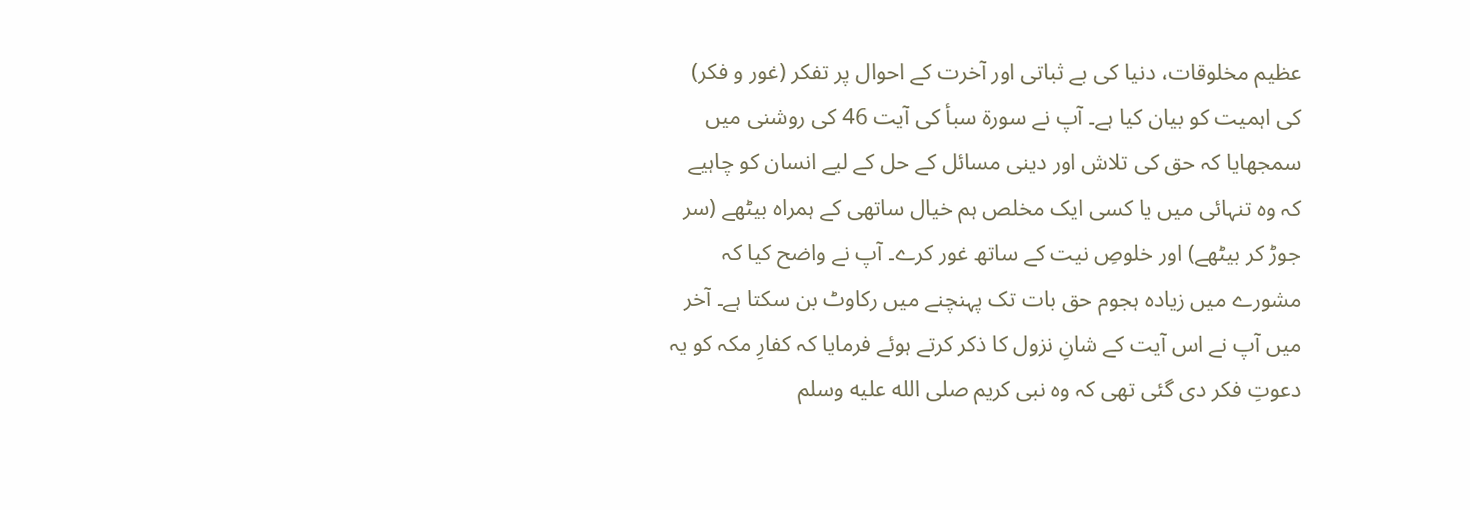عظیم مخلوقات، دنیا کی بے ثباتی اور آخرت کے احوال پر تفکر (غور و فکر) کی اہمیت کو بیان کیا ہے۔ آپ نے سورۃ سبأ کی آیت 46 کی روشنی میں سمجھایا کہ حق کی تلاش اور دینی مسائل کے حل کے لیے انسان کو چاہیے کہ وہ تنہائی میں یا کسی ایک مخلص ہم خیال ساتھی کے ہمراہ بیٹھے (سر جوڑ کر بیٹھے) اور خلوصِ نیت کے ساتھ غور کرے۔ آپ نے واضح کیا کہ مشورے میں زیادہ ہجوم حق بات تک پہنچنے میں رکاوٹ بن سکتا ہے۔ آخر میں آپ نے اس آیت کے شانِ نزول کا ذکر کرتے ہوئے فرمایا کہ کفارِ مکہ کو یہ دعوتِ فکر دی گئی تھی کہ وہ نبی کریم صلى الله عليه وسلم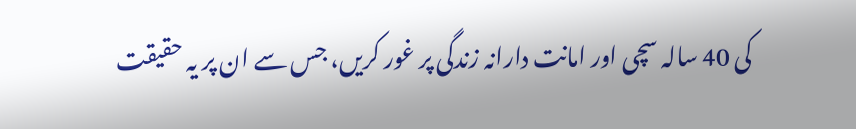کی 40 سالہ سچی اور امانت دارانہ زندگی پر غور کریں، جس سے ان پر یہ حقیقت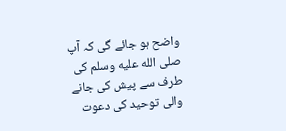واضح ہو جائے گی کہ آپ صلى الله عليه وسلم کی طرف سے پیش کی جانے والی توحید کی دعوت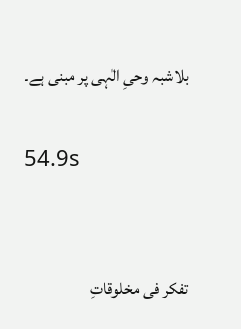بلاشبہ وحیِ الٰہی پر مبنی ہے۔

54.9s


تفکر فی مخلوقاتِ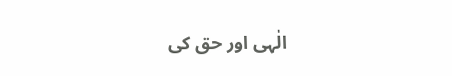الٰہی اور حق کی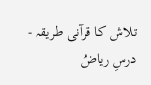تلاش کا قرآنی طریقہ - درسِ ریاضُ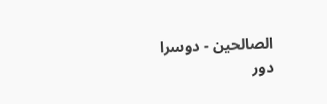الصالحین - دوسرا دور